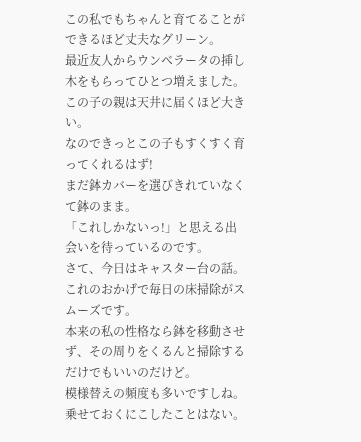この私でもちゃんと育てることができるほど丈夫なグリーン。
最近友人からウンベラータの挿し木をもらってひとつ増えました。
この子の親は天井に届くほど大きい。
なのできっとこの子もすくすく育ってくれるはず!
まだ鉢カバーを選びきれていなくて鉢のまま。
「これしかないっ!」と思える出会いを待っているのです。
さて、今日はキャスター台の話。
これのおかげで毎日の床掃除がスムーズです。
本来の私の性格なら鉢を移動させず、その周りをくるんと掃除するだけでもいいのだけど。
模様替えの頻度も多いですしね。
乗せておくにこしたことはない。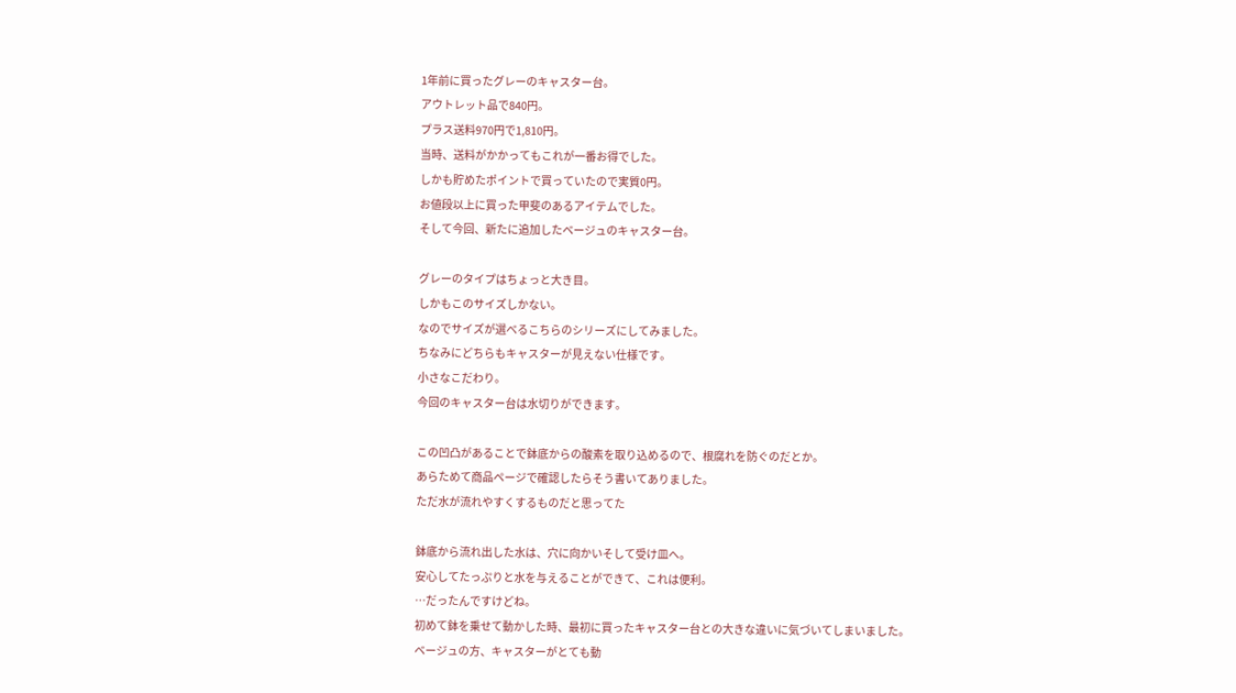1年前に買ったグレーのキャスター台。
アウトレット品で840円。
プラス送料970円で1,810円。
当時、送料がかかってもこれが一番お得でした。
しかも貯めたポイントで買っていたので実質0円。
お値段以上に買った甲斐のあるアイテムでした。
そして今回、新たに追加したベージュのキャスター台。

グレーのタイプはちょっと大き目。
しかもこのサイズしかない。
なのでサイズが選べるこちらのシリーズにしてみました。
ちなみにどちらもキャスターが見えない仕様です。
小さなこだわり。
今回のキャスター台は水切りができます。

この凹凸があることで鉢底からの酸素を取り込めるので、根腐れを防ぐのだとか。
あらためて商品ページで確認したらそう書いてありました。
ただ水が流れやすくするものだと思ってた

鉢底から流れ出した水は、穴に向かいそして受け皿へ。
安心してたっぷりと水を与えることができて、これは便利。
…だったんですけどね。
初めて鉢を乗せて動かした時、最初に買ったキャスター台との大きな違いに気づいてしまいました。
ベージュの方、キャスターがとても動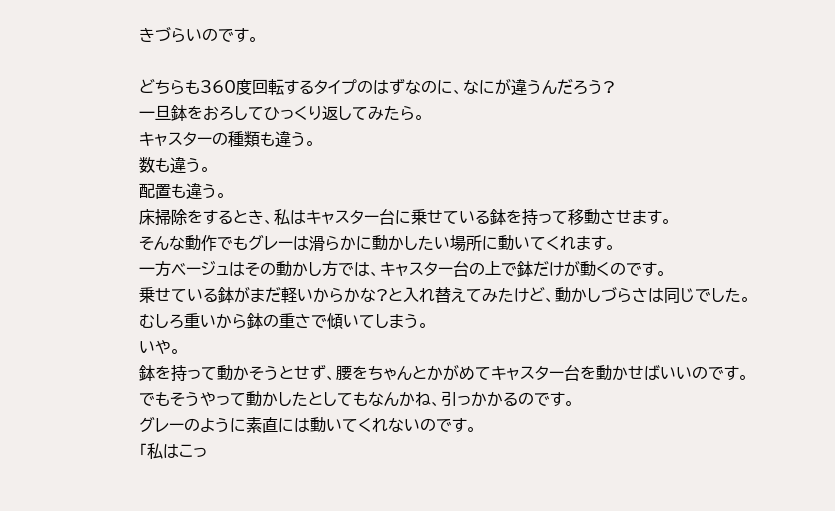きづらいのです。

どちらも360度回転するタイプのはずなのに、なにが違うんだろう?
一旦鉢をおろしてひっくり返してみたら。
キャスターの種類も違う。
数も違う。
配置も違う。
床掃除をするとき、私はキャスター台に乗せている鉢を持って移動させます。
そんな動作でもグレーは滑らかに動かしたい場所に動いてくれます。
一方ベージュはその動かし方では、キャスター台の上で鉢だけが動くのです。
乗せている鉢がまだ軽いからかな?と入れ替えてみたけど、動かしづらさは同じでした。
むしろ重いから鉢の重さで傾いてしまう。
いや。
鉢を持って動かそうとせず、腰をちゃんとかがめてキャスター台を動かせばいいのです。
でもそうやって動かしたとしてもなんかね、引っかかるのです。
グレーのように素直には動いてくれないのです。
「私はこっ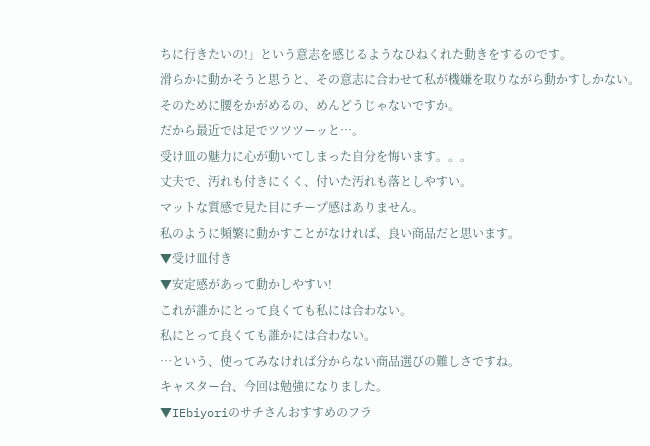ちに行きたいの!」という意志を感じるようなひねくれた動きをするのです。
滑らかに動かそうと思うと、その意志に合わせて私が機嫌を取りながら動かすしかない。
そのために腰をかがめるの、めんどうじゃないですか。
だから最近では足でツツツーッと…。
受け皿の魅力に心が動いてしまった自分を悔います。。。
丈夫で、汚れも付きにくく、付いた汚れも落としやすい。
マットな質感で見た目にチープ感はありません。
私のように頻繁に動かすことがなければ、良い商品だと思います。
▼受け皿付き
▼安定感があって動かしやすい!
これが誰かにとって良くても私には合わない。
私にとって良くても誰かには合わない。
…という、使ってみなければ分からない商品選びの難しさですね。
キャスター台、今回は勉強になりました。
▼IEbiyoriのサチさんおすすめのフラ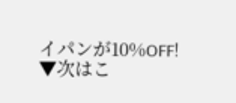イパンが10%OFF!
▼次はこ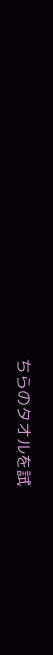ちらのタオルを試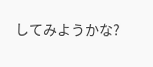してみようかな?